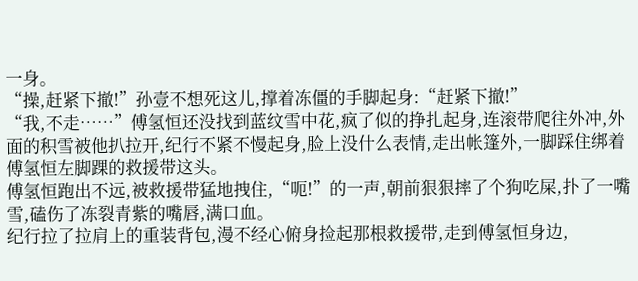一身。
“操,赶紧下撤!”孙壹不想死这儿,撑着冻僵的手脚起身:“赶紧下撤!”
“我,不走……”傅氢恒还没找到蓝纹雪中花,疯了似的挣扎起身,连滚带爬往外冲,外面的积雪被他扒拉开,纪行不紧不慢起身,脸上没什么表情,走出帐篷外,一脚踩住绑着傅氢恒左脚踝的救援带这头。
傅氢恒跑出不远,被救援带猛地拽住,“呃!”的一声,朝前狠狠摔了个狗吃屎,扑了一嘴雪,磕伤了冻裂青紫的嘴唇,满口血。
纪行拉了拉肩上的重装背包,漫不经心俯身捡起那根救援带,走到傅氢恒身边,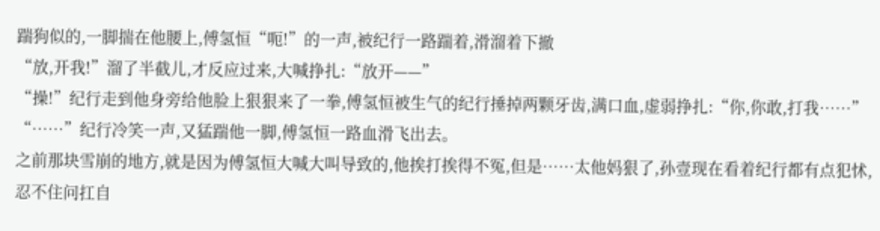踹狗似的,一脚揣在他腰上,傅氢恒“呃!”的一声,被纪行一路踹着,滑溜着下撤
“放,开我!”溜了半截儿,才反应过来,大喊挣扎:“放开——”
“操!”纪行走到他身旁给他脸上狠狠来了一拳,傅氢恒被生气的纪行捶掉两颗牙齿,满口血,虚弱挣扎:“你,你敢,打我……”
“……”纪行冷笑一声,又猛踹他一脚,傅氢恒一路血滑飞出去。
之前那块雪崩的地方,就是因为傅氢恒大喊大叫导致的,他挨打挨得不冤,但是……太他妈狠了,孙壹现在看着纪行都有点犯怵,忍不住问扛自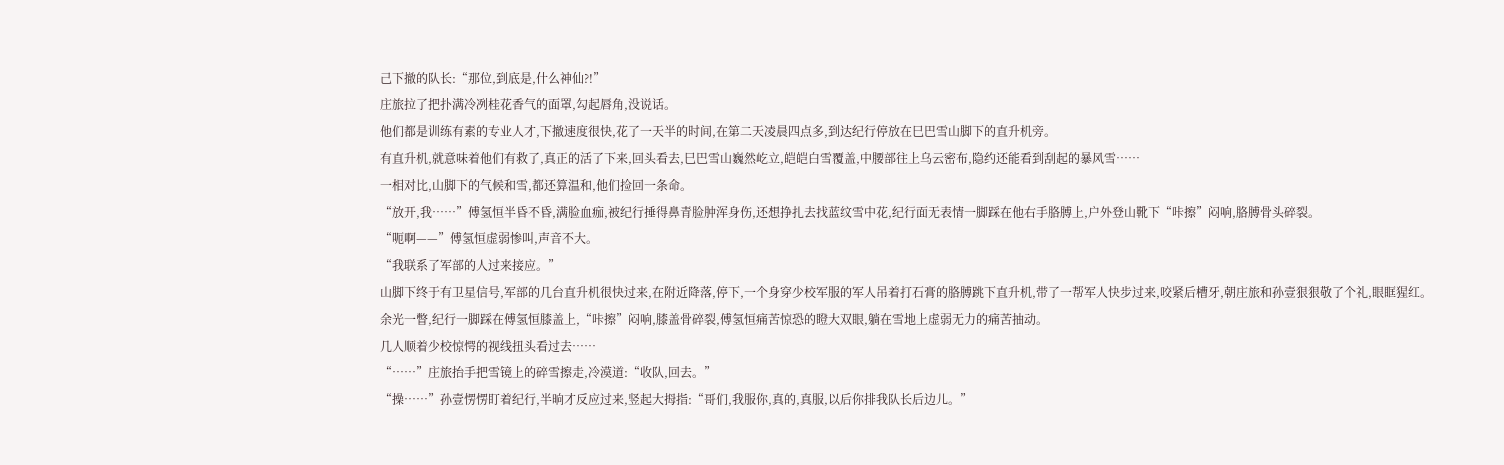己下撤的队长:“那位,到底是,什么神仙?!”
庄旅拉了把扑满冷冽桂花香气的面罩,勾起唇角,没说话。
他们都是训练有素的专业人才,下撤速度很快,花了一天半的时间,在第二天凌晨四点多,到达纪行停放在巳巴雪山脚下的直升机旁。
有直升机,就意味着他们有救了,真正的活了下来,回头看去,巳巴雪山巍然屹立,皑皑白雪覆盖,中腰部往上乌云密布,隐约还能看到刮起的暴风雪……
一相对比,山脚下的气候和雪,都还算温和,他们捡回一条命。
“放开,我……”傅氢恒半昏不昏,满脸血痂,被纪行捶得鼻青脸肿浑身伤,还想挣扎去找蓝纹雪中花,纪行面无表情一脚踩在他右手胳膊上,户外登山靴下“咔擦”闷响,胳膊骨头碎裂。
“呃啊——”傅氢恒虚弱惨叫,声音不大。
“我联系了军部的人过来接应。”
山脚下终于有卫星信号,军部的几台直升机很快过来,在附近降落,停下,一个身穿少校军服的军人吊着打石膏的胳膊跳下直升机,带了一帮军人快步过来,咬紧后槽牙,朝庄旅和孙壹狠狠敬了个礼,眼眶猩红。
余光一瞥,纪行一脚踩在傅氢恒膝盖上,“咔擦”闷响,膝盖骨碎裂,傅氢恒痛苦惊恐的瞪大双眼,躺在雪地上虚弱无力的痛苦抽动。
几人顺着少校惊愕的视线扭头看过去……
“……”庄旅抬手把雪镜上的碎雪擦走,冷漠道:“收队,回去。”
“操……”孙壹愣愣盯着纪行,半晌才反应过来,竖起大拇指:“哥们,我服你,真的,真服,以后你排我队长后边儿。”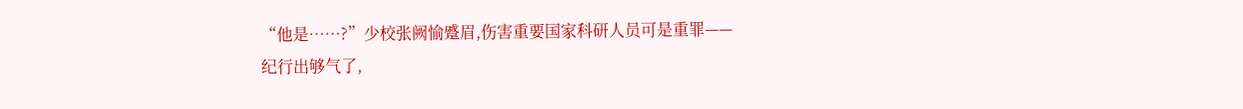“他是……?”少校张阙愉蹙眉,伤害重要国家科研人员可是重罪——
纪行出够气了,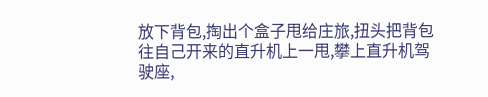放下背包,掏出个盒子甩给庄旅,扭头把背包往自己开来的直升机上一甩,攀上直升机驾驶座,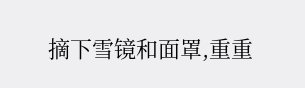摘下雪镜和面罩,重重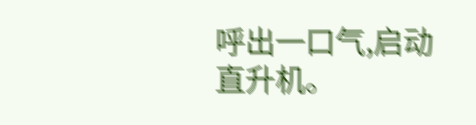呼出一口气,启动直升机。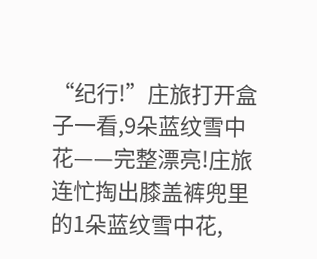“纪行!”庄旅打开盒子一看,9朵蓝纹雪中花——完整漂亮!庄旅连忙掏出膝盖裤兜里的1朵蓝纹雪中花,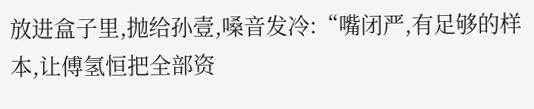放进盒子里,抛给孙壹,嗓音发冷:“嘴闭严,有足够的样本,让傅氢恒把全部资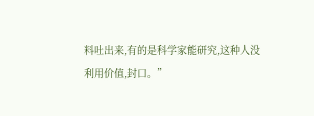料吐出来,有的是科学家能研究,这种人没利用价值,封口。”